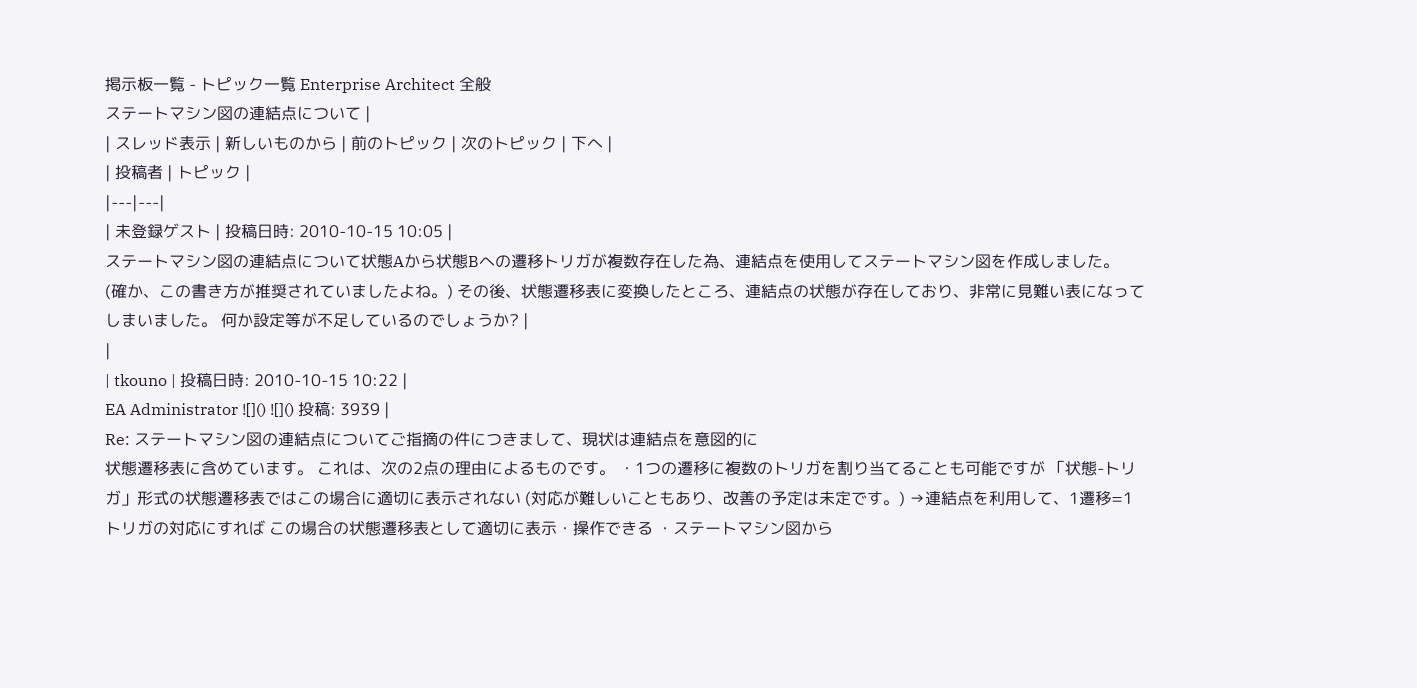掲示板一覧 - トピック一覧 Enterprise Architect 全般
ステートマシン図の連結点について |
| スレッド表示 | 新しいものから | 前のトピック | 次のトピック | 下へ |
| 投稿者 | トピック |
|---|---|
| 未登録ゲスト | 投稿日時: 2010-10-15 10:05 |
ステートマシン図の連結点について状態Aから状態Bへの遷移トリガが複数存在した為、連結点を使用してステートマシン図を作成しました。
(確か、この書き方が推奨されていましたよね。) その後、状態遷移表に変換したところ、連結点の状態が存在しており、非常に見難い表になってしまいました。 何か設定等が不足しているのでしょうか? |
|
| tkouno | 投稿日時: 2010-10-15 10:22 |
EA Administrator ![]() ![]() 投稿: 3939 |
Re: ステートマシン図の連結点についてご指摘の件につきまして、現状は連結点を意図的に
状態遷移表に含めています。 これは、次の2点の理由によるものです。 ・1つの遷移に複数のトリガを割り当てることも可能ですが 「状態-トリガ」形式の状態遷移表ではこの場合に適切に表示されない (対応が難しいこともあり、改善の予定は未定です。) →連結点を利用して、1遷移=1トリガの対応にすれば この場合の状態遷移表として適切に表示・操作できる ・ステートマシン図から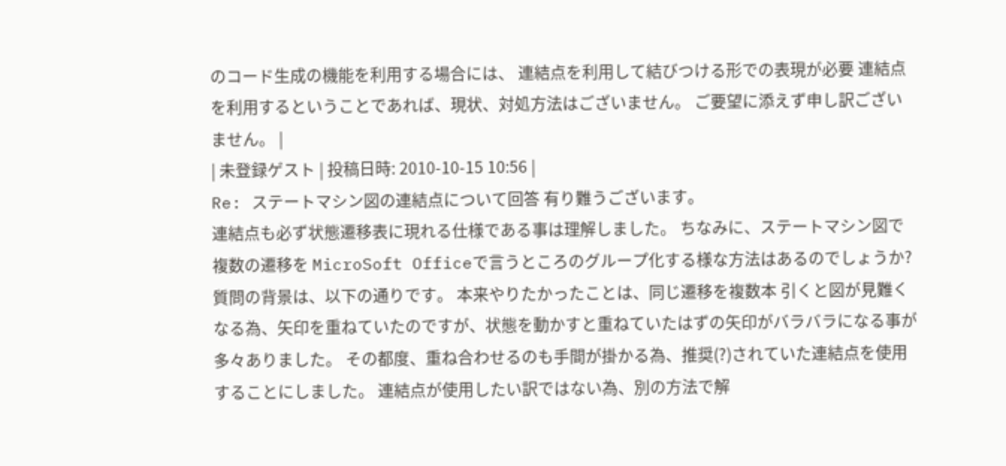のコード生成の機能を利用する場合には、 連結点を利用して結びつける形での表現が必要 連結点を利用するということであれば、現状、対処方法はございません。 ご要望に添えず申し訳ございません。 |
| 未登録ゲスト | 投稿日時: 2010-10-15 10:56 |
Re: ステートマシン図の連結点について回答 有り難うございます。
連結点も必ず状態遷移表に現れる仕様である事は理解しました。 ちなみに、ステートマシン図で複数の遷移を MicroSoft Officeで言うところのグループ化する様な方法はあるのでしょうか? 質問の背景は、以下の通りです。 本来やりたかったことは、同じ遷移を複数本 引くと図が見難くなる為、矢印を重ねていたのですが、状態を動かすと重ねていたはずの矢印がバラバラになる事が多々ありました。 その都度、重ね合わせるのも手間が掛かる為、推奨(?)されていた連結点を使用することにしました。 連結点が使用したい訳ではない為、別の方法で解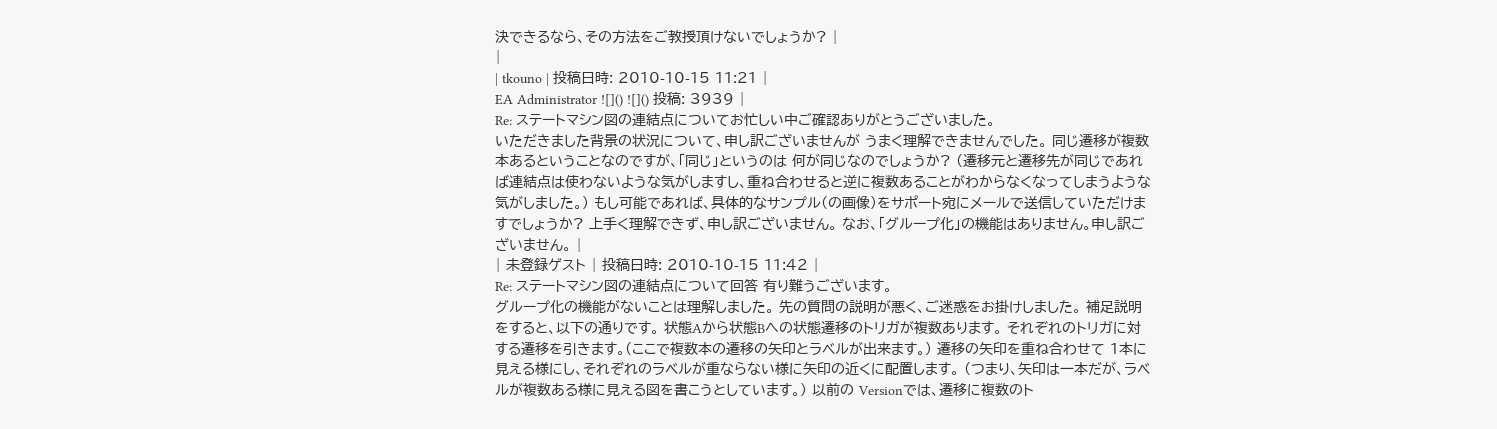決できるなら、その方法をご教授頂けないでしょうか? |
|
| tkouno | 投稿日時: 2010-10-15 11:21 |
EA Administrator ![]() ![]() 投稿: 3939 |
Re: ステートマシン図の連結点についてお忙しい中ご確認ありがとうございました。
いただきました背景の状況について、申し訳ございませんが うまく理解できませんでした。 同じ遷移が複数本あるということなのですが、「同じ」というのは 何が同じなのでしょうか? (遷移元と遷移先が同じであれば連結点は使わないような気がしますし、重ね合わせると逆に複数あることがわからなくなってしまうような気がしました。) もし可能であれば、具体的なサンプル(の画像)をサポート宛にメールで送信していただけますでしょうか? 上手く理解できず、申し訳ございません。 なお、「グループ化」の機能はありません。申し訳ございません。 |
| 未登録ゲスト | 投稿日時: 2010-10-15 11:42 |
Re: ステートマシン図の連結点について回答 有り難うございます。
グループ化の機能がないことは理解しました。 先の質問の説明が悪く、ご迷惑をお掛けしました。 補足説明をすると、以下の通りです。 状態Aから状態Bへの状態遷移のトリガが複数あります。 それぞれのトリガに対する遷移を引きます。(ここで複数本の遷移の矢印とラベルが出来ます。) 遷移の矢印を重ね合わせて 1本に見える様にし、それぞれのラベルが重ならない様に矢印の近くに配置します。 (つまり、矢印は一本だが、ラベルが複数ある様に見える図を書こうとしています。) 以前の Versionでは、遷移に複数のト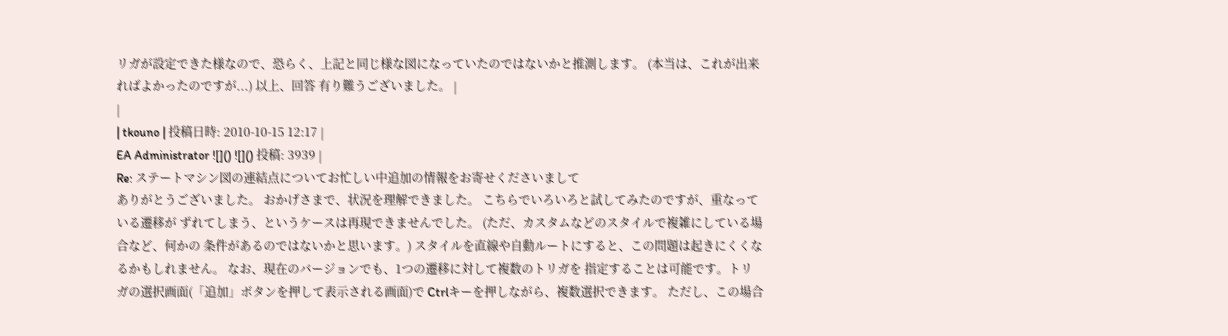リガが設定できた様なので、恐らく、上記と同じ様な図になっていたのではないかと推測します。 (本当は、これが出来ればよかったのですが...) 以上、回答 有り難うございました。 |
|
| tkouno | 投稿日時: 2010-10-15 12:17 |
EA Administrator ![]() ![]() 投稿: 3939 |
Re: ステートマシン図の連結点についてお忙しい中追加の情報をお寄せくださいまして
ありがとうございました。 おかげさまで、状況を理解できました。 こちらでいろいろと試してみたのですが、重なっている遷移が ずれてしまう、というケースは再現できませんでした。 (ただ、カスタムなどのスタイルで複雑にしている場合など、何かの 条件があるのではないかと思います。) スタイルを直線や自動ルートにすると、この問題は起きにくくなるかもしれません。 なお、現在のバージョンでも、1つの遷移に対して複数のトリガを 指定することは可能です。トリガの選択画面(「追加」ボタンを押して表示される画面)で Ctrlキーを押しながら、複数選択できます。 ただし、この場合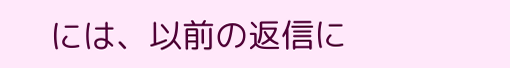には、以前の返信に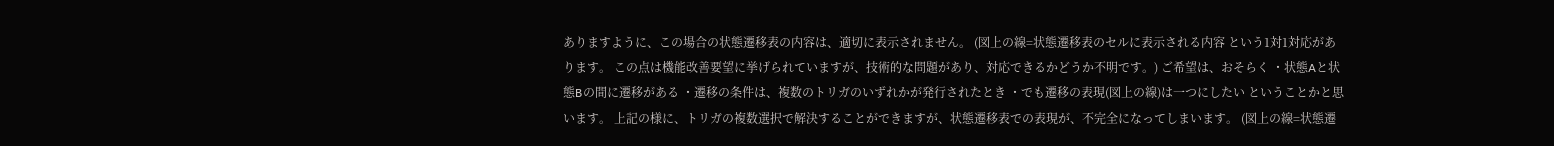ありますように、この場合の状態遷移表の内容は、適切に表示されません。 (図上の線=状態遷移表のセルに表示される内容 という1対1対応があります。 この点は機能改善要望に挙げられていますが、技術的な問題があり、対応できるかどうか不明です。) ご希望は、おそらく ・状態Aと状態Bの間に遷移がある ・遷移の条件は、複数のトリガのいずれかが発行されたとき ・でも遷移の表現(図上の線)は一つにしたい ということかと思います。 上記の様に、トリガの複数選択で解決することができますが、状態遷移表での表現が、不完全になってしまいます。 (図上の線=状態遷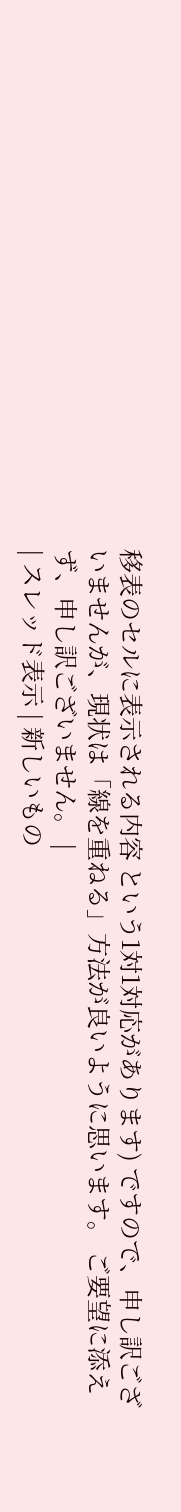移表のセルに表示される内容 という1対1対応があります) ですので、申し訳ございませんが、現状は「線を重ねる」方法が良いように思います。 ご要望に添えず、申し訳ございません。 |
| スレッド表示 | 新しいもの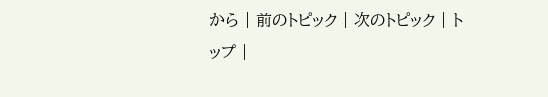から | 前のトピック | 次のトピック | トップ |